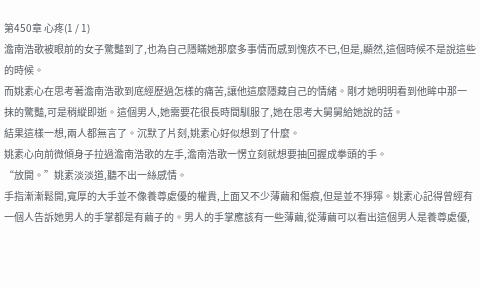第450章 心疼(1 / 1)
澹南浩歌被眼前的女子驚豔到了,也為自己隱瞞她那麼多事情而感到愧疚不已,但是,顯然,這個時候不是說這些的時候。
而姚素心在思考著澹南浩歌到底經歷過怎樣的痛苦,讓他這麼隱藏自己的情緒。剛才她明明看到他眸中那一抹的驚豔,可是稍縱即逝。這個男人,她需要花很長時間馴服了,她在思考大舅舅給她說的話。
結果這樣一想,兩人都無言了。沉默了片刻,姚素心好似想到了什麼。
姚素心向前微傾身子拉過澹南浩歌的左手,澹南浩歌一愣立刻就想要抽回握成拳頭的手。
“放開。”姚素淡淡道,聽不出一絲感情。
手指漸漸鬆開,寬厚的大手並不像養尊處優的權貴,上面又不少薄繭和傷痕,但是並不猙獰。姚素心記得曾經有一個人告訴她男人的手掌都是有繭子的。男人的手掌應該有一些薄繭,從薄繭可以看出這個男人是養尊處優,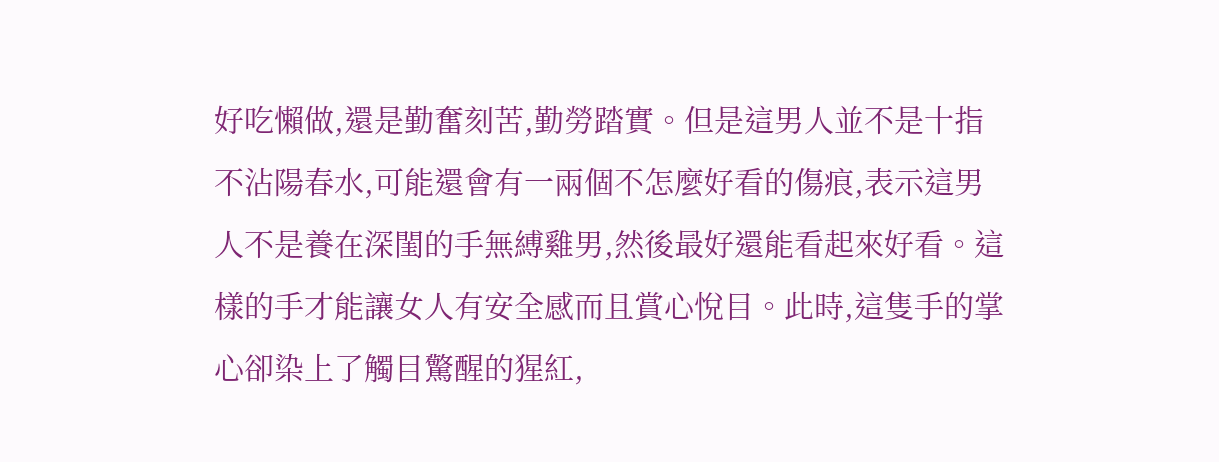好吃懶做,還是勤奮刻苦,勤勞踏實。但是這男人並不是十指不沾陽春水,可能還會有一兩個不怎麼好看的傷痕,表示這男人不是養在深閨的手無縛雞男,然後最好還能看起來好看。這樣的手才能讓女人有安全感而且賞心悅目。此時,這隻手的掌心卻染上了觸目驚醒的猩紅,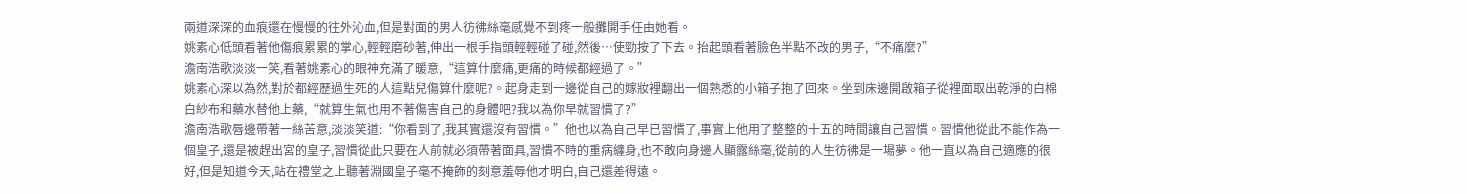兩道深深的血痕還在慢慢的往外沁血,但是對面的男人彷彿絲毫感覺不到疼一般攤開手任由她看。
姚素心低頭看著他傷痕累累的掌心,輕輕磨砂著,伸出一根手指頭輕輕碰了碰,然後…使勁按了下去。抬起頭看著臉色半點不改的男子,“不痛麼?”
澹南浩歌淡淡一笑,看著姚素心的眼神充滿了暖意,“這算什麼痛,更痛的時候都經過了。”
姚素心深以為然,對於都經歷過生死的人這點兒傷算什麼呢?。起身走到一邊從自己的嫁妝裡翻出一個熟悉的小箱子抱了回來。坐到床邊開啟箱子從裡面取出乾淨的白棉白紗布和藥水替他上藥,“就算生氣也用不著傷害自己的身體吧?我以為你早就習慣了?”
澹南浩歌唇邊帶著一絲苦意,淡淡笑道:“你看到了,我其實還沒有習慣。”他也以為自己早已習慣了,事實上他用了整整的十五的時間讓自己習慣。習慣他從此不能作為一個皇子,還是被趕出宮的皇子,習慣從此只要在人前就必須帶著面具,習慣不時的重病纏身,也不敢向身邊人顯露絲毫,從前的人生彷彿是一場夢。他一直以為自己適應的很好,但是知道今天,站在禮堂之上聽著淵國皇子毫不掩飾的刻意羞辱他才明白,自己還差得遠。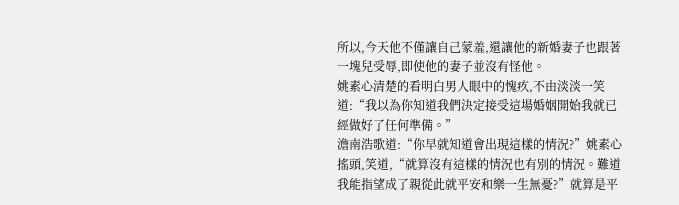所以,今天他不僅讓自己蒙羞,還讓他的新婚妻子也跟著一塊兒受辱,即使他的妻子並沒有怪他。
姚素心清楚的看明白男人眼中的愧疚,不由淡淡一笑道:“我以為你知道我們決定接受這場婚姻開始我就已經做好了任何準備。”
澹南浩歌道:“你早就知道會出現這樣的情況?”姚素心搖頭,笑道,“就算沒有這樣的情況也有別的情況。難道我能指望成了親從此就平安和樂一生無憂?”就算是平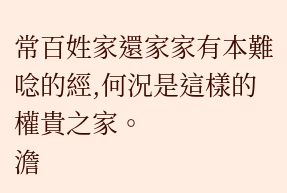常百姓家還家家有本難唸的經,何況是這樣的權貴之家。
澹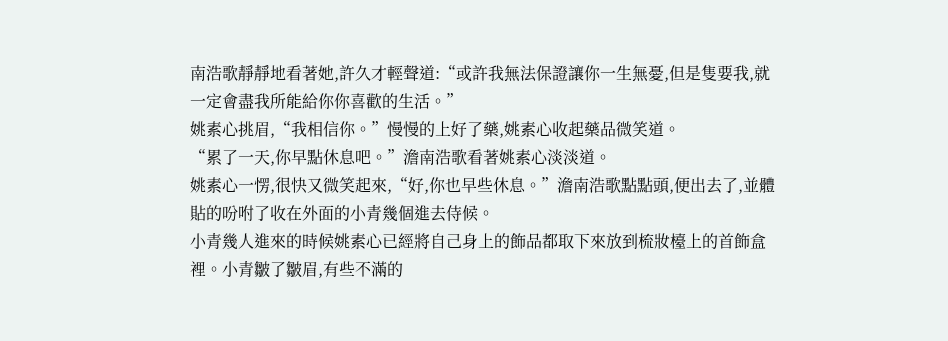南浩歌靜靜地看著她,許久才輕聲道:“或許我無法保證讓你一生無憂,但是隻要我,就一定會盡我所能給你你喜歡的生活。”
姚素心挑眉,“我相信你。”慢慢的上好了藥,姚素心收起藥品微笑道。
“累了一天,你早點休息吧。”澹南浩歌看著姚素心淡淡道。
姚素心一愣,很快又微笑起來,“好,你也早些休息。”澹南浩歌點點頭,便出去了,並體貼的吩咐了收在外面的小青幾個進去侍候。
小青幾人進來的時候姚素心已經將自己身上的飾品都取下來放到梳妝檯上的首飾盒裡。小青皺了皺眉,有些不滿的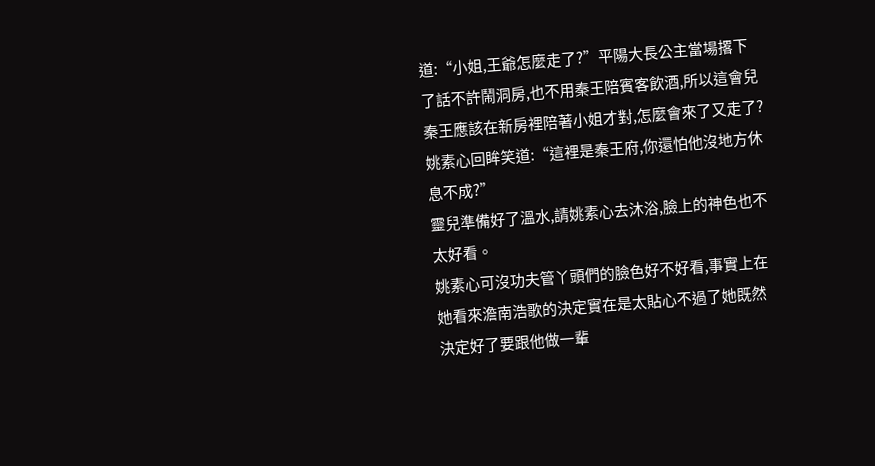道:“小姐,王爺怎麼走了?”平陽大長公主當場撂下了話不許鬧洞房,也不用秦王陪賓客飲酒,所以這會兒秦王應該在新房裡陪著小姐才對,怎麼會來了又走了?
姚素心回眸笑道:“這裡是秦王府,你還怕他沒地方休息不成?”
靈兒準備好了溫水,請姚素心去沐浴,臉上的神色也不太好看。
姚素心可沒功夫管丫頭們的臉色好不好看,事實上在她看來澹南浩歌的決定實在是太貼心不過了她既然決定好了要跟他做一輩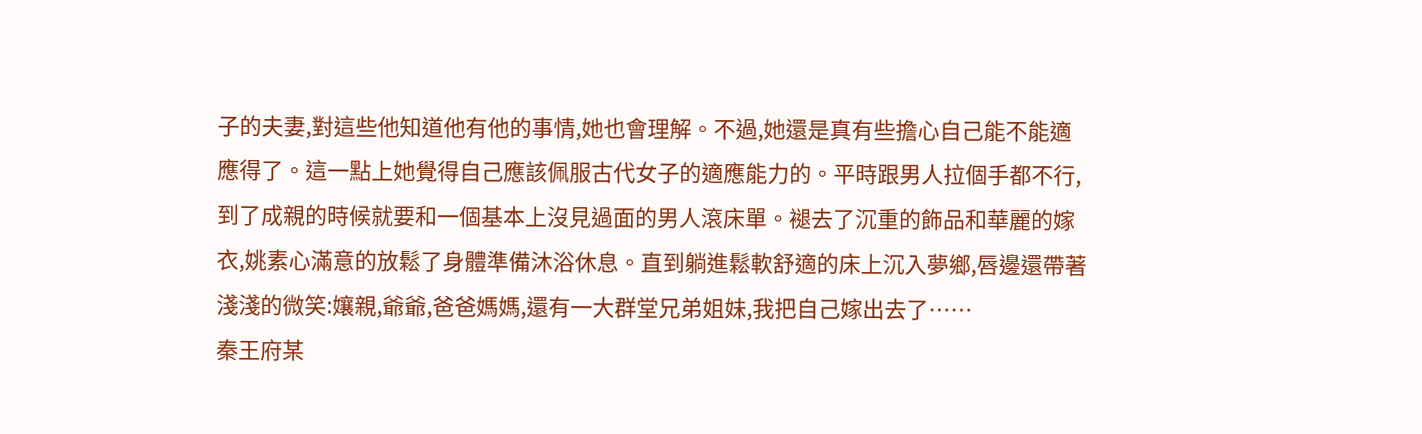子的夫妻,對這些他知道他有他的事情,她也會理解。不過,她還是真有些擔心自己能不能適應得了。這一點上她覺得自己應該佩服古代女子的適應能力的。平時跟男人拉個手都不行,到了成親的時候就要和一個基本上沒見過面的男人滾床單。褪去了沉重的飾品和華麗的嫁衣,姚素心滿意的放鬆了身體準備沐浴休息。直到躺進鬆軟舒適的床上沉入夢鄉,唇邊還帶著淺淺的微笑:孃親,爺爺,爸爸媽媽,還有一大群堂兄弟姐妹,我把自己嫁出去了……
秦王府某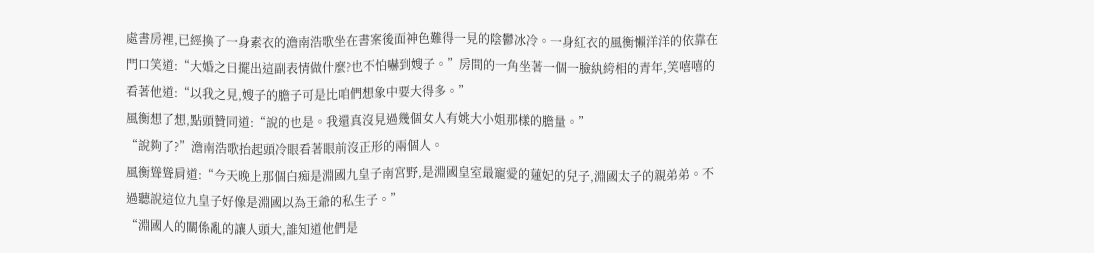處書房裡,已經換了一身素衣的澹南浩歌坐在書案後面神色難得一見的陰鬱冰冷。一身紅衣的風衡懶洋洋的依靠在門口笑道:“大婚之日擺出這副表情做什麼?也不怕嚇到嫂子。”房間的一角坐著一個一臉紈絝相的青年,笑嘻嘻的看著他道:“以我之見,嫂子的膽子可是比咱們想象中要大得多。”
風衡想了想,點頭贊同道:“說的也是。我還真沒見過幾個女人有姚大小姐那樣的膽量。”
“說夠了?”澹南浩歌抬起頭冷眼看著眼前沒正形的兩個人。
風衡聳聳肩道:“今天晚上那個白痴是淵國九皇子南宮野,是淵國皇室最寵愛的蓮妃的兒子,淵國太子的親弟弟。不過聽說這位九皇子好像是淵國以為王爺的私生子。”
“淵國人的關係亂的讓人頭大,誰知道他們是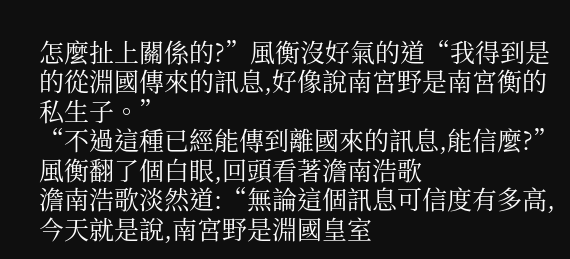怎麼扯上關係的?”風衡沒好氣的道“我得到是的從淵國傳來的訊息,好像說南宮野是南宮衡的私生子。”
“不過這種已經能傳到離國來的訊息,能信麼?”風衡翻了個白眼,回頭看著澹南浩歌
澹南浩歌淡然道:“無論這個訊息可信度有多高,今天就是說,南宮野是淵國皇室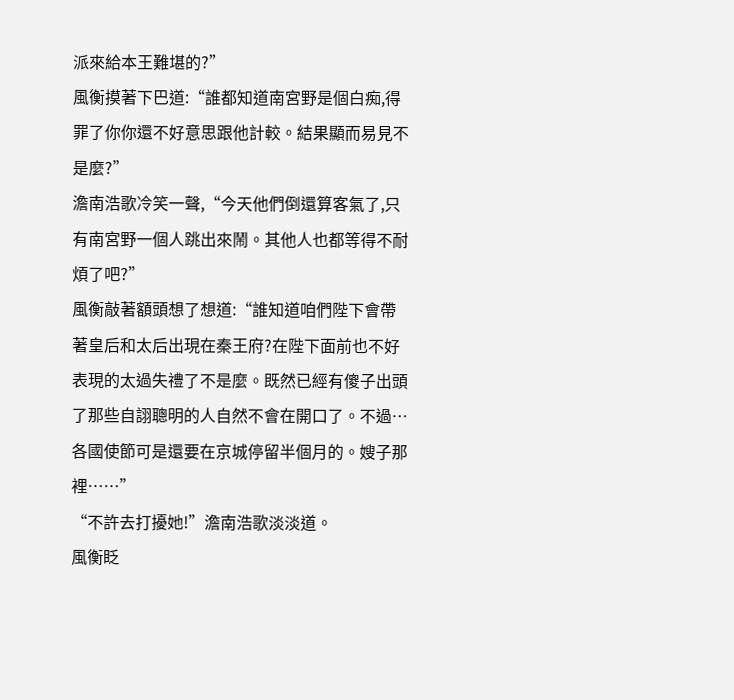派來給本王難堪的?”
風衡摸著下巴道:“誰都知道南宮野是個白痴,得罪了你你還不好意思跟他計較。結果顯而易見不是麼?”
澹南浩歌冷笑一聲,“今天他們倒還算客氣了,只有南宮野一個人跳出來鬧。其他人也都等得不耐煩了吧?”
風衡敲著額頭想了想道:“誰知道咱們陛下會帶著皇后和太后出現在秦王府?在陛下面前也不好表現的太過失禮了不是麼。既然已經有傻子出頭了那些自詡聰明的人自然不會在開口了。不過…各國使節可是還要在京城停留半個月的。嫂子那裡……”
“不許去打擾她!”澹南浩歌淡淡道。
風衡眨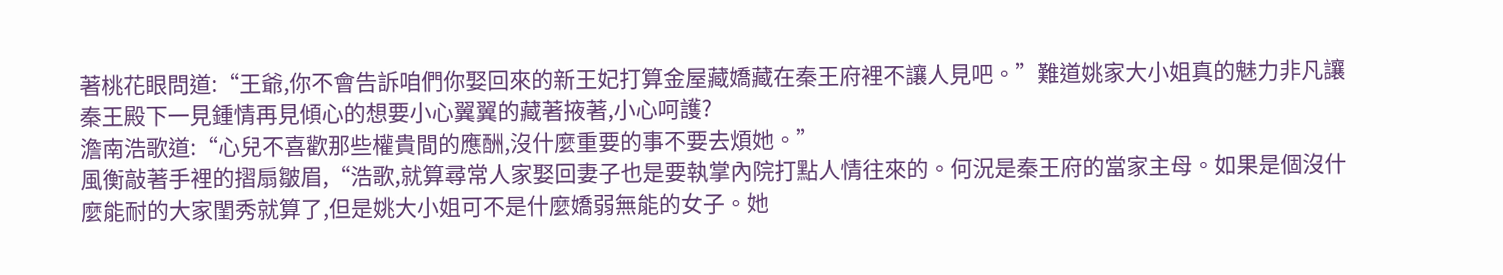著桃花眼問道:“王爺,你不會告訴咱們你娶回來的新王妃打算金屋藏嬌藏在秦王府裡不讓人見吧。”難道姚家大小姐真的魅力非凡讓秦王殿下一見鍾情再見傾心的想要小心翼翼的藏著掖著,小心呵護?
澹南浩歌道:“心兒不喜歡那些權貴間的應酬,沒什麼重要的事不要去煩她。”
風衡敲著手裡的摺扇皺眉,“浩歌,就算尋常人家娶回妻子也是要執掌內院打點人情往來的。何況是秦王府的當家主母。如果是個沒什麼能耐的大家閨秀就算了,但是姚大小姐可不是什麼嬌弱無能的女子。她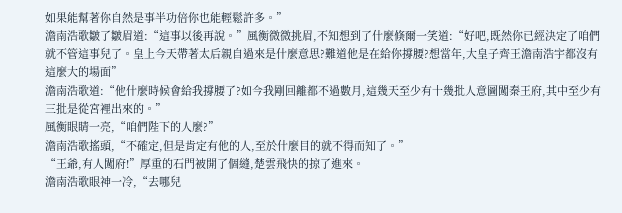如果能幫著你自然是事半功倍你也能輕鬆許多。”
澹南浩歌皺了皺眉道:“這事以後再說。”風衡微微挑眉,不知想到了什麼倏爾一笑道:“好吧,既然你已經決定了咱們就不管這事兒了。皇上今天帶著太后親自過來是什麼意思?難道他是在給你撐腰?想當年,大皇子齊王澹南浩宇都沒有這麼大的場面”
澹南浩歌道:“他什麼時候會給我撐腰了?如今我剛回離都不過數月,這幾天至少有十幾批人意圖闖秦王府,其中至少有三批是從宮裡出來的。”
風衡眼睛一亮,“咱們陛下的人麼?”
澹南浩歌搖頭,“不確定,但是肯定有他的人,至於什麼目的就不得而知了。”
“王爺,有人闖府!”厚重的石門被開了個縫,楚雲飛快的掠了進來。
澹南浩歌眼神一冷,“去哪兒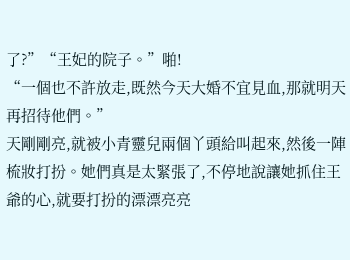了?”“王妃的院子。”啪!
“一個也不許放走,既然今天大婚不宜見血,那就明天再招待他們。”
天剛剛亮,就被小青靈兒兩個丫頭給叫起來,然後一陣梳妝打扮。她們真是太緊張了,不停地說讓她抓住王爺的心,就要打扮的漂漂亮亮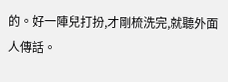的。好一陣兒打扮,才剛梳洗完,就聽外面人傳話。